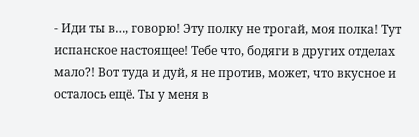- Иди ты в…, говорю! Эту полку не трогай, моя полка! Тут испанское настоящее! Тебе что, бодяги в других отделах мало?! Вот туда и дуй, я не против, может, что вкусное и осталось ещё. Ты у меня в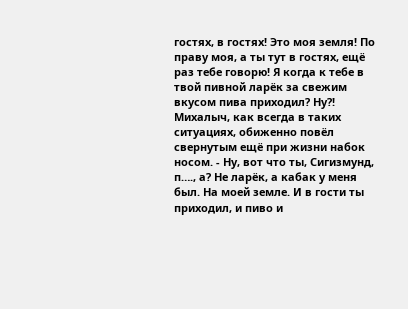гостях, в гостях! Это моя земля! По праву моя, а ты тут в гостях, ещё раз тебе говорю! Я когда к тебе в твой пивной ларёк за свежим вкусом пива приходил? Ну?! Михалыч, как всегда в таких ситуациях, обиженно повёл свернутым ещё при жизни набок носом. - Ну, вот что ты, Сигизмунд, п…., а? Не ларёк, а кабак у меня был. На моей земле. И в гости ты приходил, и пиво и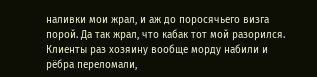наливки мои жрал, и аж до поросячьего визга порой. Да так жрал, что кабак тот мой разорился. Клиенты раз хозяину вообще морду набили и рёбра переломали,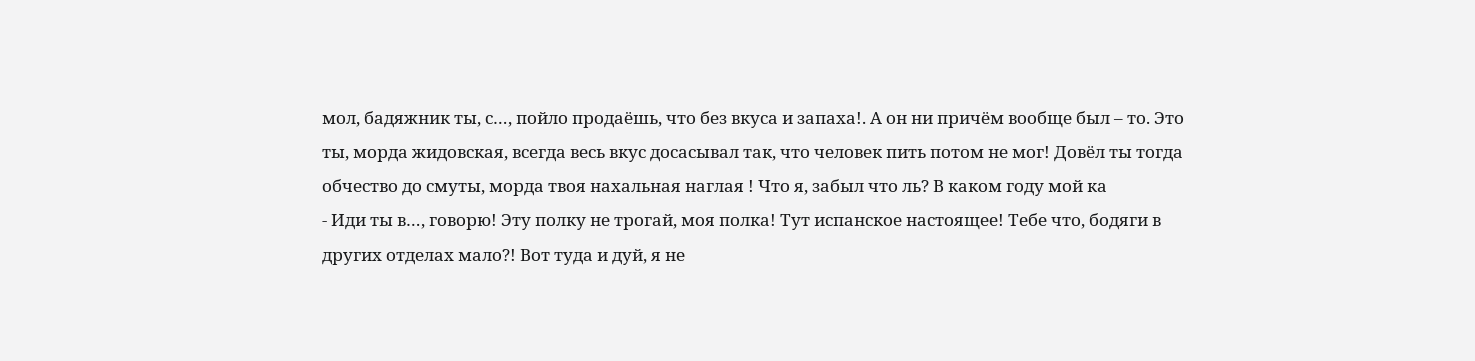мол, бадяжник ты, с…, пойло продаёшь, что без вкуса и запаха!. А он ни причём вообще был – то. Это ты, морда жидовская, всегда весь вкус досасывал так, что человек пить потом не мог! Довёл ты тогда обчество до смуты, морда твоя нахальная наглая ! Что я, забыл что ль? В каком году мой ка
- Иди ты в…, говорю! Эту полку не трогай, моя полка! Тут испанское настоящее! Тебе что, бодяги в других отделах мало?! Вот туда и дуй, я не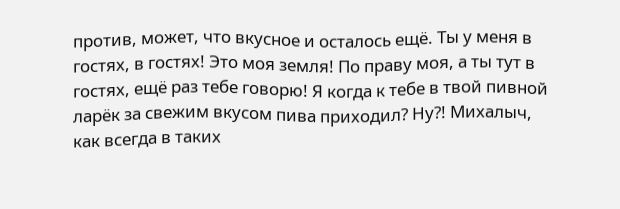против, может, что вкусное и осталось ещё. Ты у меня в гостях, в гостях! Это моя земля! По праву моя, а ты тут в гостях, ещё раз тебе говорю! Я когда к тебе в твой пивной ларёк за свежим вкусом пива приходил? Ну?! Михалыч, как всегда в таких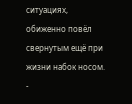ситуациях, обиженно повёл свернутым ещё при жизни набок носом. -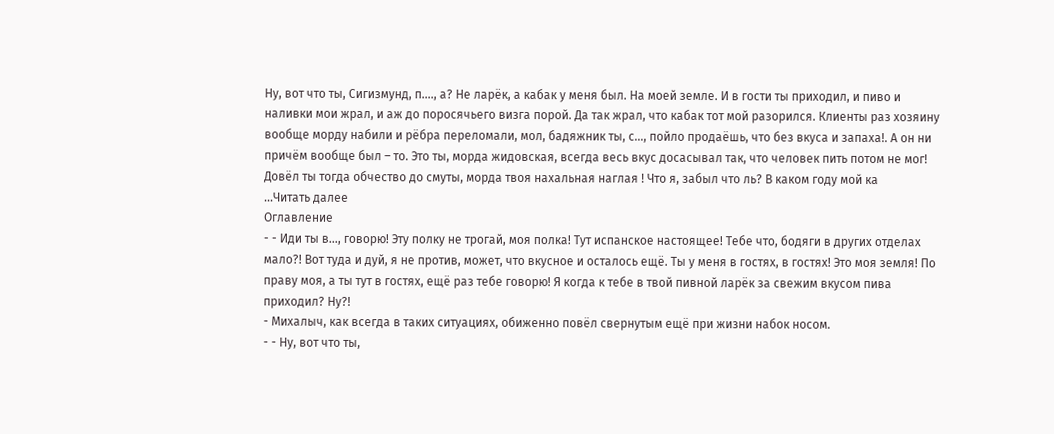Ну, вот что ты, Сигизмунд, п…., а? Не ларёк, а кабак у меня был. На моей земле. И в гости ты приходил, и пиво и наливки мои жрал, и аж до поросячьего визга порой. Да так жрал, что кабак тот мой разорился. Клиенты раз хозяину вообще морду набили и рёбра переломали, мол, бадяжник ты, с…, пойло продаёшь, что без вкуса и запаха!. А он ни причём вообще был – то. Это ты, морда жидовская, всегда весь вкус досасывал так, что человек пить потом не мог! Довёл ты тогда обчество до смуты, морда твоя нахальная наглая ! Что я, забыл что ль? В каком году мой ка
...Читать далее
Оглавление
- - Иди ты в…, говорю! Эту полку не трогай, моя полка! Тут испанское настоящее! Тебе что, бодяги в других отделах мало?! Вот туда и дуй, я не против, может, что вкусное и осталось ещё. Ты у меня в гостях, в гостях! Это моя земля! По праву моя, а ты тут в гостях, ещё раз тебе говорю! Я когда к тебе в твой пивной ларёк за свежим вкусом пива приходил? Ну?!
- Михалыч, как всегда в таких ситуациях, обиженно повёл свернутым ещё при жизни набок носом.
- - Ну, вот что ты,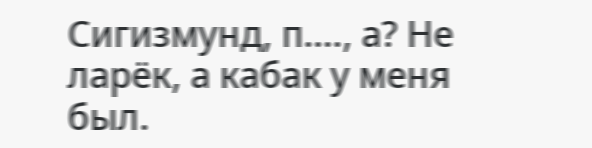Сигизмунд, п…., а? Не ларёк, а кабак у меня был.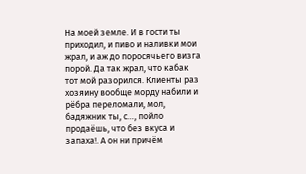На моей земле. И в гости ты приходил, и пиво и наливки мои жрал, и аж до поросячьего визга порой. Да так жрал, что кабак тот мой разорился. Клиенты раз хозяину вообще морду набили и рёбра переломали, мол, бадяжник ты, с…, пойло продаёшь, что без вкуса и запаха!. А он ни причём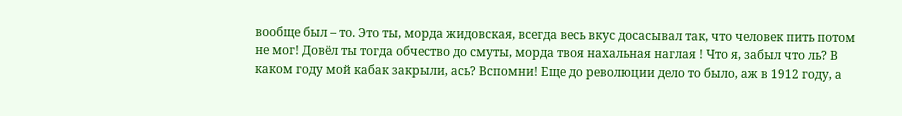вообще был – то. Это ты, морда жидовская, всегда весь вкус досасывал так, что человек пить потом не мог! Довёл ты тогда обчество до смуты, морда твоя нахальная наглая ! Что я, забыл что ль? В каком году мой кабак закрыли, ась? Вспомни! Еще до революции дело то было, аж в 1912 году, а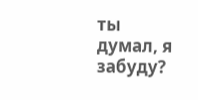ты думал, я забуду?